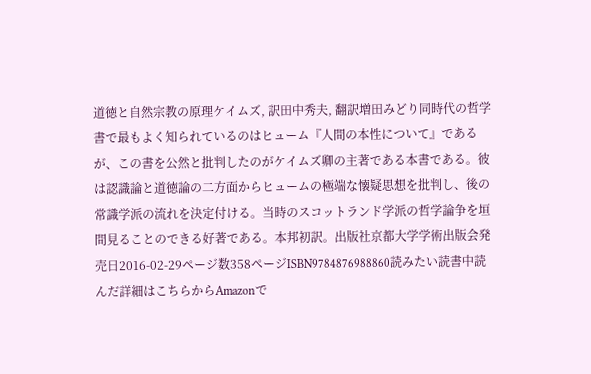道徳と自然宗教の原理ケイムズ, 訳田中秀夫, 翻訳増田みどり同時代の哲学書で最もよく知られているのはヒューム『人間の本性について』であるが、この書を公然と批判したのがケイムズ卿の主著である本書である。彼は認識論と道徳論の二方面からヒュームの極端な懐疑思想を批判し、後の常識学派の流れを決定付ける。当時のスコットランド学派の哲学論争を垣間見ることのできる好著である。本邦初訳。出版社京都大学学術出版会発売日2016-02-29ページ数358ページISBN9784876988860読みたい読書中読んだ詳細はこちらからAmazonで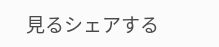見るシェアする